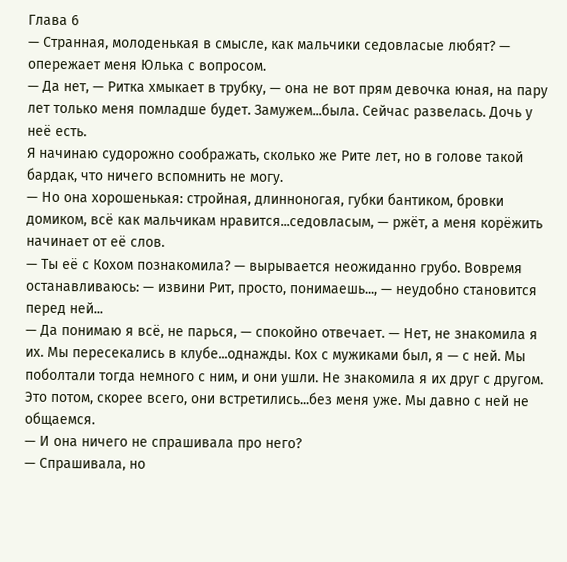Глава 6
— Странная, молоденькая в смысле, как мальчики седовласые любят? — опережает меня Юлька с вопросом.
— Да нет, — Ритка хмыкает в трубку, — она не вот прям девочка юная, на пару лет только меня помладше будет. Замужем...была. Сейчас развелась. Дочь у неё есть.
Я начинаю судорожно соображать, сколько же Рите лет, но в голове такой бардак, что ничего вспомнить не могу.
— Но она хорошенькая: стройная, длинноногая, губки бантиком, бровки домиком, всё как мальчикам нравится...седовласым, — ржёт, а меня корёжить начинает от её слов.
— Ты её с Кохом познакомила? — вырывается неожиданно грубо. Вовремя останавливаюсь: — извини Рит, просто, понимаешь..., — неудобно становится перед ней...
— Да понимаю я всё, не парься, — спокойно отвечает. — Нет, не знакомила я их. Мы пересекались в клубе...однажды. Кох с мужиками был, я — с ней. Мы поболтали тогда немного с ним, и они ушли. Не знакомила я их друг с другом. Это потом, скорее всего, они встретились...без меня уже. Мы давно с ней не общаемся.
— И она ничего не спрашивала про него?
— Спрашивала, но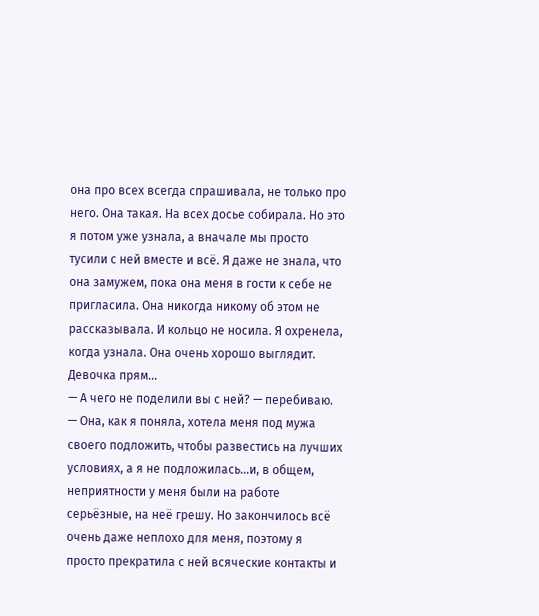она про всех всегда спрашивала, не только про него. Она такая. На всех досье собирала. Но это я потом уже узнала, а вначале мы просто тусили с ней вместе и всё. Я даже не знала, что она замужем, пока она меня в гости к себе не пригласила. Она никогда никому об этом не рассказывала. И кольцо не носила. Я охренела, когда узнала. Она очень хорошо выглядит. Девочка прям...
— А чего не поделили вы с ней? — перебиваю.
— Она, как я поняла, хотела меня под мужа своего подложить, чтобы развестись на лучших условиях, а я не подложилась...и, в общем, неприятности у меня были на работе серьёзные, на неё грешу. Но закончилось всё очень даже неплохо для меня, поэтому я просто прекратила с ней всяческие контакты и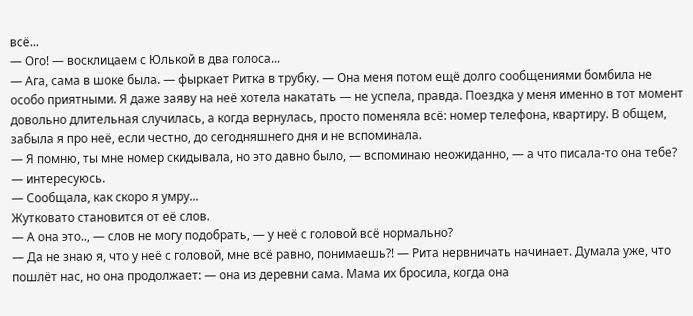всё...
— Ого! — восклицаем с Юлькой в два голоса...
— Ага, сама в шоке была. — фыркает Ритка в трубку. — Она меня потом ещё долго сообщениями бомбила не особо приятными. Я даже заяву на неё хотела накатать — не успела, правда. Поездка у меня именно в тот момент довольно длительная случилась, а когда вернулась, просто поменяла всё: номер телефона, квартиру. В общем, забыла я про неё, если честно, до сегодняшнего дня и не вспоминала.
— Я помню, ты мне номер скидывала, но это давно было, — вспоминаю неожиданно, — а что писала-то она тебе? — интересуюсь.
— Сообщала, как скоро я умру...
Жутковато становится от её слов.
— А она это.., — слов не могу подобрать, — у неё с головой всё нормально?
— Да не знаю я, что у неё с головой, мне всё равно, понимаешь?! — Рита нервничать начинает. Думала уже, что пошлёт нас, но она продолжает: — она из деревни сама. Мама их бросила, когда она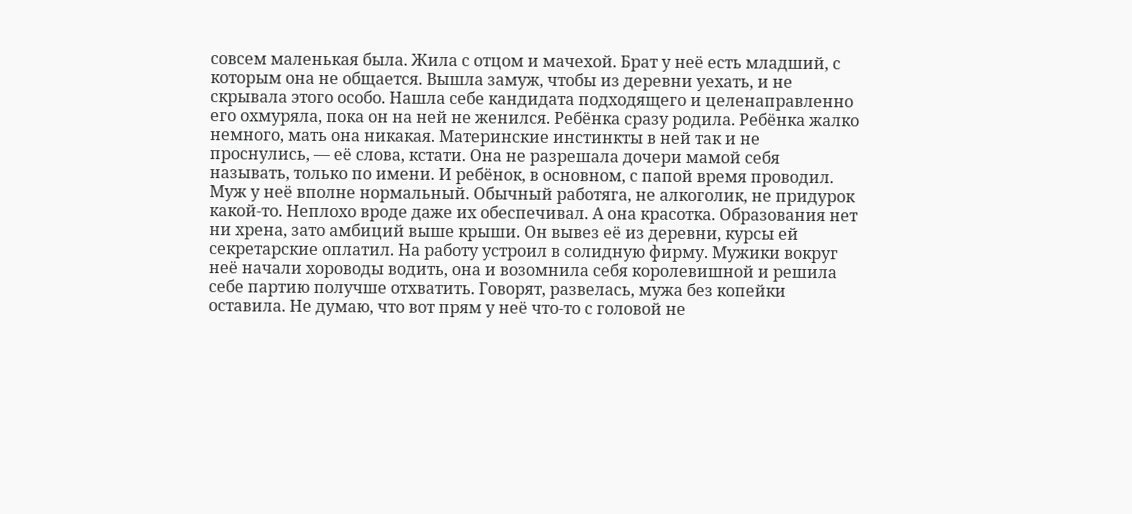совсем маленькая была. Жила с отцом и мачехой. Брат у неё есть младший, с которым она не общается. Вышла замуж, чтобы из деревни уехать, и не скрывала этого особо. Нашла себе кандидата подходящего и целенаправленно его охмуряла, пока он на ней не женился. Ребёнка сразу родила. Ребёнка жалко немного, мать она никакая. Материнские инстинкты в ней так и не проснулись, — её слова, кстати. Она не разрешала дочери мамой себя называть, только по имени. И ребёнок, в основном, с папой время проводил. Муж у неё вполне нормальный. Обычный работяга, не алкоголик, не придурок какой-то. Неплохо вроде даже их обеспечивал. А она красотка. Образования нет ни хрена, зато амбиций выше крыши. Он вывез её из деревни, курсы ей секретарские оплатил. На работу устроил в солидную фирму. Мужики вокруг неё начали хороводы водить, она и возомнила себя королевишной и решила себе партию получше отхватить. Говорят, развелась, мужа без копейки оставила. Не думаю, что вот прям у неё что-то с головой не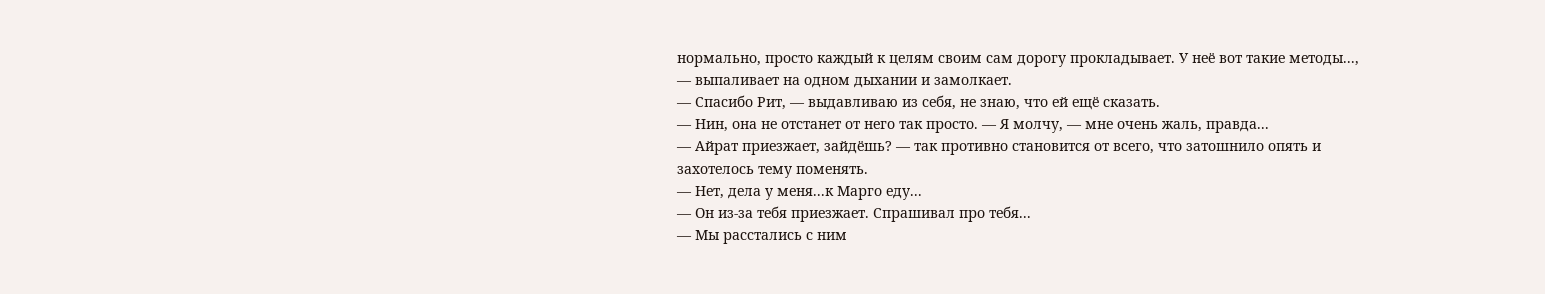нормально, просто каждый к целям своим сам дорогу прокладывает. У неё вот такие методы..., — выпаливает на одном дыхании и замолкает.
— Спасибо Рит, — выдавливаю из себя, не знаю, что ей ещё сказать.
— Нин, она не отстанет от него так просто. — Я молчу, — мне очень жаль, правда...
— Айрат приезжает, зайдёшь? — так противно становится от всего, что затошнило опять и захотелось тему поменять.
— Нет, дела у меня...к Марго еду...
— Он из-за тебя приезжает. Спрашивал про тебя...
— Мы расстались с ним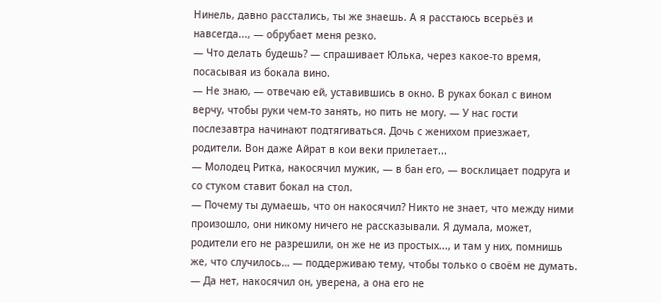Нинель, давно расстались, ты же знаешь. А я расстаюсь всерьёз и навсегда..., — обрубает меня резко.
— Что делать будешь? — спрашивает Юлька, через какое-то время, посасывая из бокала вино.
— Не знаю, — отвечаю ей, уставившись в окно. В руках бокал с вином верчу, чтобы руки чем-то занять, но пить не могу. — У нас гости послезавтра начинают подтягиваться. Дочь с женихом приезжает, родители. Вон даже Айрат в кои веки прилетает...
— Молодец Ритка, накосячил мужик, — в бан его, — восклицает подруга и со стуком ставит бокал на стол.
— Почему ты думаешь, что он накосячил? Никто не знает, что между ними произошло, они никому ничего не рассказывали. Я думала, может, родители его не разрешили, он же не из простых..., и там у них, помнишь же, что случилось… — поддерживаю тему, чтобы только о своём не думать.
— Да нет, накосячил он, уверена, а она его не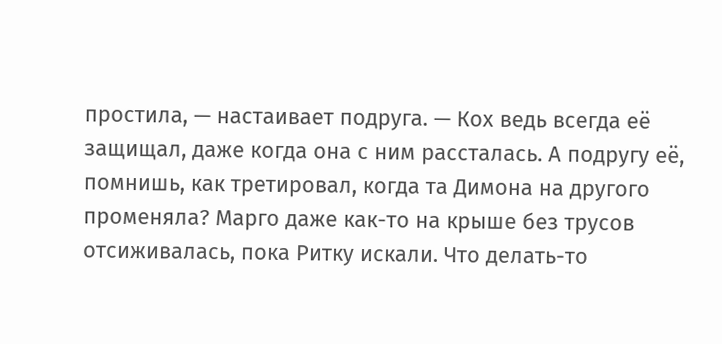простила, — настаивает подруга. — Кох ведь всегда её защищал, даже когда она с ним рассталась. А подругу её, помнишь, как третировал, когда та Димона на другого променяла? Марго даже как-то на крыше без трусов отсиживалась, пока Ритку искали. Что делать-то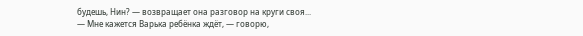будешь, Нин? — возвращает она разговор на круги своя...
— Мне кажется Варька ребёнка ждёт, — говорю,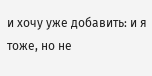и хочу уже добавить: и я тоже, но не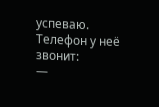успеваю.
Телефон у неё звонит:
—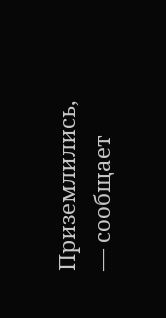Приземлились, — сообщает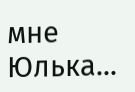мне Юлька...